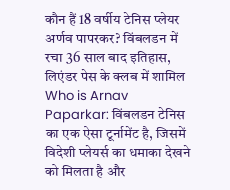कौन हैं 18 वर्षीय टेनिस प्लेयर अर्णव पापरकर? विंबलडन में रचा 36 साल बाद इतिहास, लिएंडर पेस के क्लब में शामिल
Who is Arnav Paparkar: विंबलडन टेनिस का एक ऐसा टूर्नामेंट है, जिसमें विदेशी प्लेयर्स का धमाका देखने को मिलता है और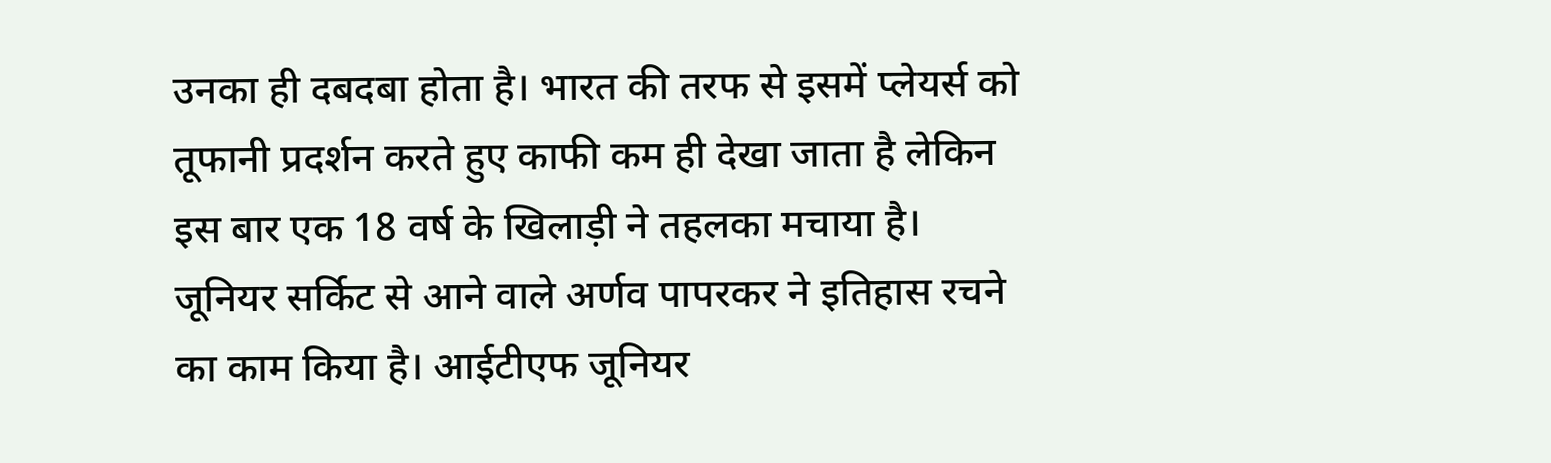उनका ही दबदबा होता है। भारत की तरफ से इसमें प्लेयर्स को तूफानी प्रदर्शन करते हुए काफी कम ही देखा जाता है लेकिन इस बार एक 18 वर्ष के खिलाड़ी ने तहलका मचाया है।
जूनियर सर्किट से आने वाले अर्णव पापरकर ने इतिहास रचने का काम किया है। आईटीएफ जूनियर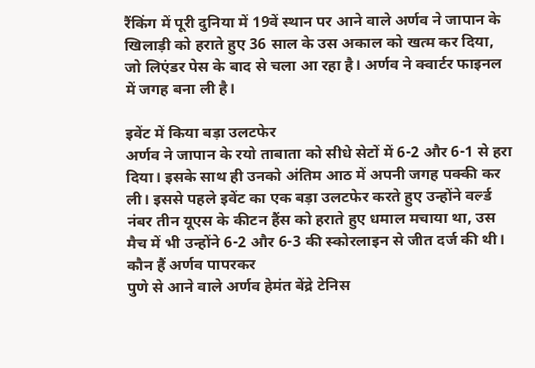रैंकिंग में पूरी दुनिया में 19वें स्थान पर आने वाले अर्णव ने जापान के खिलाड़ी को हराते हुए 36 साल के उस अकाल को खत्म कर दिया, जो लिएंडर पेस के बाद से चला आ रहा है। अर्णव ने क्वार्टर फाइनल में जगह बना ली है।

इवेंट में किया बड़ा उलटफेर
अर्णव ने जापान के रयो ताबाता को सीधे सेटों में 6-2 और 6-1 से हरा दिया। इसके साथ ही उनको अंतिम आठ में अपनी जगह पक्की कर ली। इससे पहले इवेंट का एक बड़ा उलटफेर करते हुए उन्होंने वर्ल्ड नंबर तीन यूएस के कीटन हैंस को हराते हुए धमाल मचाया था, उस मैच में भी उन्होंने 6-2 और 6-3 की स्कोरलाइन से जीत दर्ज की थी।
कौन हैं अर्णव पापरकर
पुणे से आने वाले अर्णव हेमंत बेंद्रे टेनिस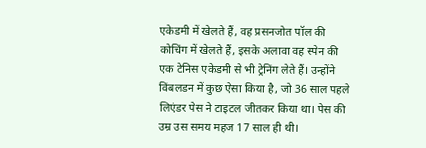एकेडमी में खेलते हैं, वह प्रसनजोत पॉल की कोचिंग में खेलते हैं, इसके अलावा वह स्पेन की एक टेनिस एकेडमी से भी ट्रेनिंग लेते हैं। उन्होंने विंबलडन में कुछ ऐसा किया है, जो 36 साल पहले लिएंडर पेस ने टाइटल जीतकर किया था। पेस की उम्र उस समय महज 17 साल ही थी।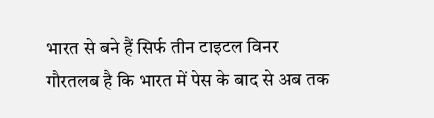भारत से बने हैं सिर्फ तीन टाइटल विनर
गौरतलब है कि भारत में पेस के बाद से अब तक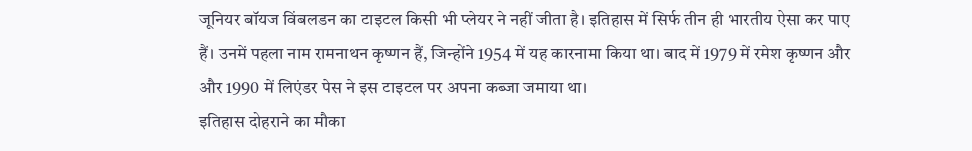जूनियर बॉयज विंबलडन का टाइटल किसी भी प्लेयर ने नहीं जीता है। इतिहास में सिर्फ तीन ही भारतीय ऐसा कर पाए हैं। उनमें पहला नाम रामनाथन कृष्णन हैं, जिन्होंने 1954 में यह कारनामा किया था। बाद में 1979 में रमेश कृष्णन और और 1990 में लिएंडर पेस ने इस टाइटल पर अपना कब्जा जमाया था।
इतिहास दोहराने का मौका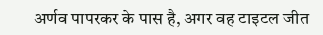अर्णव पापरकर के पास है, अगर वह टाइटल जीत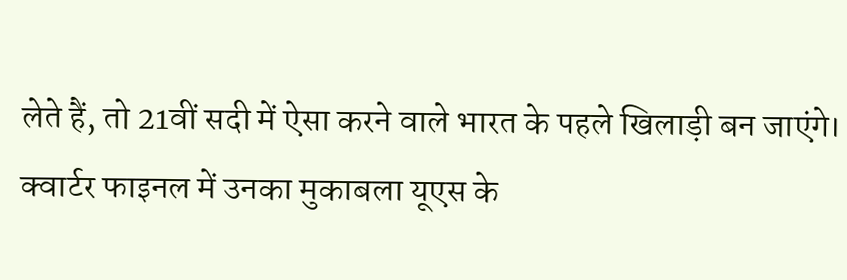लेते हैं, तो 21वीं सदी में ऐसा करने वाले भारत के पहले खिलाड़ी बन जाएंगे। क्वार्टर फाइनल में उनका मुकाबला यूएस के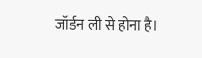जॉर्डन ली से होना है।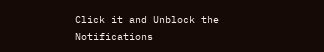Click it and Unblock the Notifications